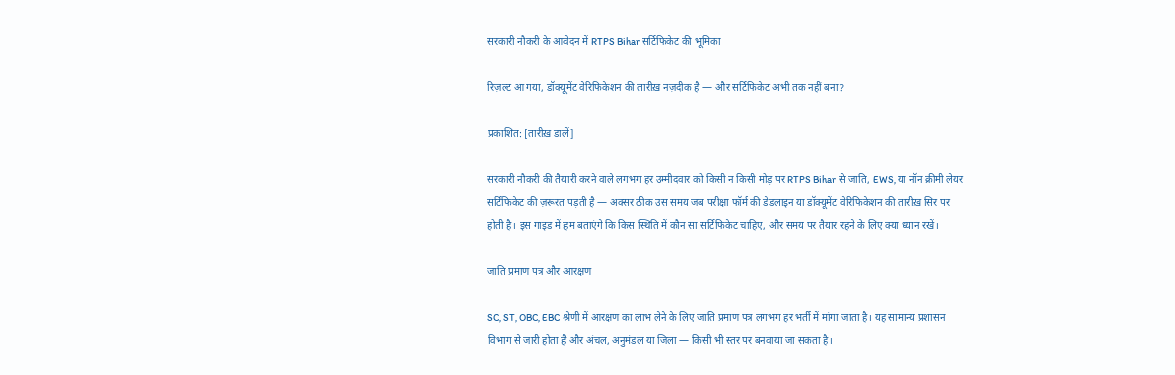सरकारी नौकरी के आवेदन में RTPS Bihar सर्टिफिकेट की भूमिका

रिज़ल्ट आ गया, डॉक्यूमेंट वेरिफिकेशन की तारीख़ नज़दीक है — और सर्टिफिकेट अभी तक नहीं बना?

प्रकाशित: [तारीख़ डालें]

सरकारी नौकरी की तैयारी करने वाले लगभग हर उम्मीदवार को किसी न किसी मोड़ पर RTPS Bihar से जाति, EWS, या नॉन क्रीमी लेयर सर्टिफिकेट की ज़रूरत पड़ती है — अक्सर ठीक उस समय जब परीक्षा फॉर्म की डेडलाइन या डॉक्यूमेंट वेरिफिकेशन की तारीख़ सिर पर होती है। इस गाइड में हम बताएंगे कि किस स्थिति में कौन सा सर्टिफिकेट चाहिए, और समय पर तैयार रहने के लिए क्या ध्यान रखें।

जाति प्रमाण पत्र और आरक्षण

SC, ST, OBC, EBC श्रेणी में आरक्षण का लाभ लेने के लिए जाति प्रमाण पत्र लगभग हर भर्ती में मांगा जाता है। यह सामान्य प्रशासन विभाग से जारी होता है और अंचल, अनुमंडल या जिला — किसी भी स्तर पर बनवाया जा सकता है।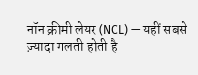नॉन क्रीमी लेयर (NCL) — यहीं सबसे ज़्यादा गलती होती है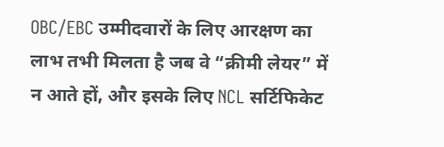OBC/EBC उम्मीदवारों के लिए आरक्षण का लाभ तभी मिलता है जब वे “क्रीमी लेयर” में न आते हों, और इसके लिए NCL सर्टिफिकेट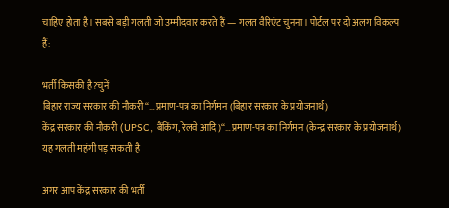चाहिए होता है। सबसे बड़ी गलती जो उम्मीदवार करते हैं — गलत वैरिएंट चुनना। पोर्टल पर दो अलग विकल्प हैं:

भर्ती किसकी है?चुनें
बिहार राज्य सरकार की नौकरी“…प्रमाण-पत्र का निर्गमन (बिहार सरकार के प्रयोजनार्थ)
केंद्र सरकार की नौकरी (UPSC, बैंकिंग, रेलवे आदि)“…प्रमाण-पत्र का निर्गमन (केन्द्र सरकार के प्रयोजनार्थ)
यह गलती महंगी पड़ सकती है

अगर आप केंद्र सरकार की भर्ती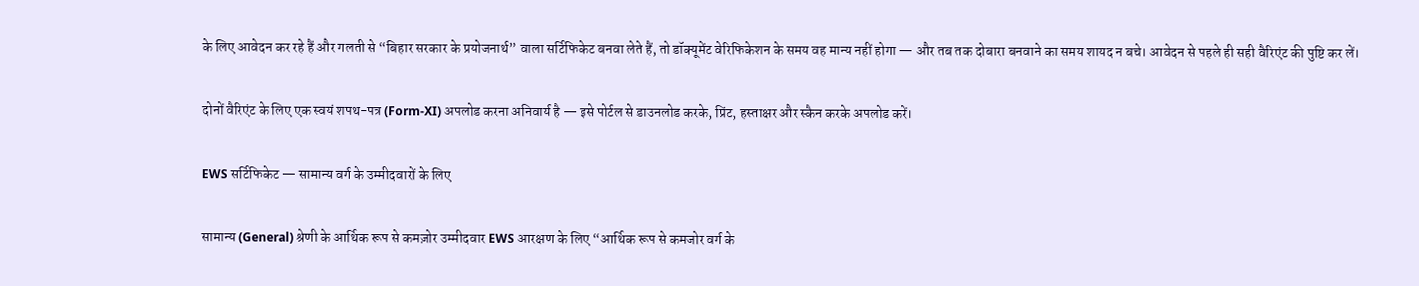के लिए आवेदन कर रहे हैं और गलती से “बिहार सरकार के प्रयोजनार्थ” वाला सर्टिफिकेट बनवा लेते हैं, तो डॉक्यूमेंट वेरिफिकेशन के समय वह मान्य नहीं होगा — और तब तक दोबारा बनवाने का समय शायद न बचे। आवेदन से पहले ही सही वैरिएंट की पुष्टि कर लें।

दोनों वैरिएंट के लिए एक स्वयं शपथ-पत्र (Form-XI) अपलोड करना अनिवार्य है — इसे पोर्टल से डाउनलोड करके, प्रिंट, हस्ताक्षर और स्कैन करके अपलोड करें।

EWS सर्टिफिकेट — सामान्य वर्ग के उम्मीदवारों के लिए

सामान्य (General) श्रेणी के आर्थिक रूप से कमज़ोर उम्मीदवार EWS आरक्षण के लिए “आर्थिक रूप से कमजोर वर्ग के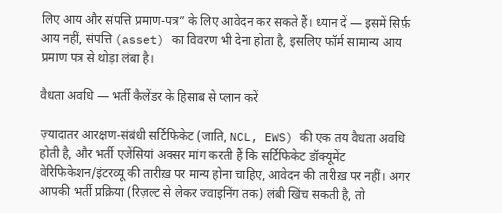लिए आय और संपत्ति प्रमाण-पत्र” के लिए आवेदन कर सकते हैं। ध्यान दें — इसमें सिर्फ़ आय नहीं, संपत्ति (asset) का विवरण भी देना होता है, इसलिए फॉर्म सामान्य आय प्रमाण पत्र से थोड़ा लंबा है।

वैधता अवधि — भर्ती कैलेंडर के हिसाब से प्लान करें

ज़्यादातर आरक्षण-संबंधी सर्टिफिकेट (जाति, NCL, EWS) की एक तय वैधता अवधि होती है, और भर्ती एजेंसियां अक्सर मांग करती हैं कि सर्टिफिकेट डॉक्यूमेंट वेरिफिकेशन/इंटरव्यू की तारीख़ पर मान्य होना चाहिए, आवेदन की तारीख़ पर नहीं। अगर आपकी भर्ती प्रक्रिया (रिज़ल्ट से लेकर ज्वाइनिंग तक) लंबी खिंच सकती है, तो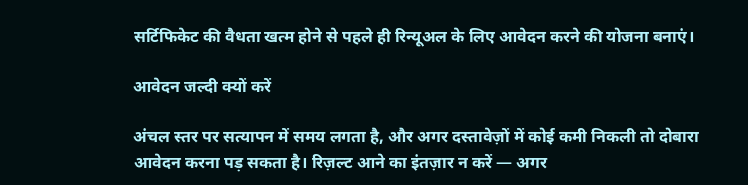सर्टिफिकेट की वैधता खत्म होने से पहले ही रिन्यूअल के लिए आवेदन करने की योजना बनाएं।

आवेदन जल्दी क्यों करें

अंचल स्तर पर सत्यापन में समय लगता है, और अगर दस्तावेज़ों में कोई कमी निकली तो दोबारा आवेदन करना पड़ सकता है। रिज़ल्ट आने का इंतज़ार न करें — अगर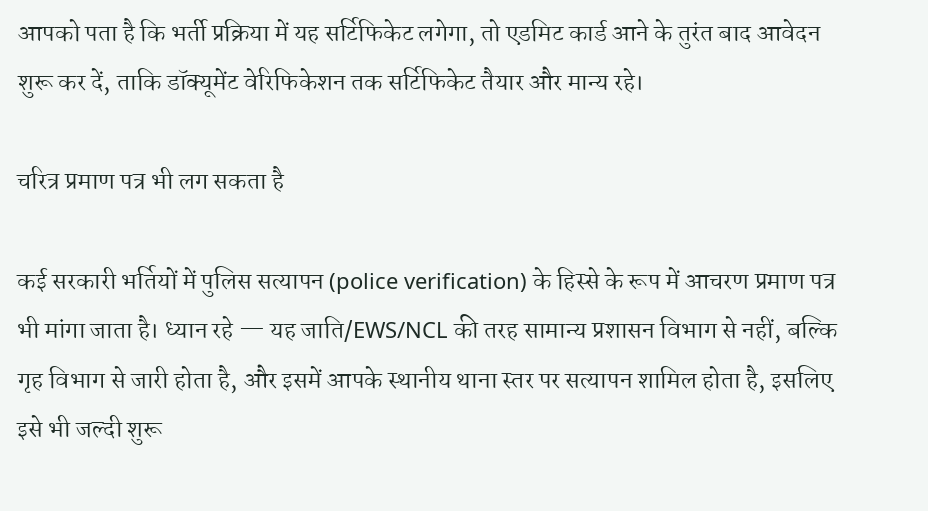आपको पता है कि भर्ती प्रक्रिया में यह सर्टिफिकेट लगेगा, तो एडमिट कार्ड आने के तुरंत बाद आवेदन शुरू कर दें, ताकि डॉक्यूमेंट वेरिफिकेशन तक सर्टिफिकेट तैयार और मान्य रहे।

चरित्र प्रमाण पत्र भी लग सकता है

कई सरकारी भर्तियों में पुलिस सत्यापन (police verification) के हिस्से के रूप में आचरण प्रमाण पत्र भी मांगा जाता है। ध्यान रहे — यह जाति/EWS/NCL की तरह सामान्य प्रशासन विभाग से नहीं, बल्कि गृह विभाग से जारी होता है, और इसमें आपके स्थानीय थाना स्तर पर सत्यापन शामिल होता है, इसलिए इसे भी जल्दी शुरू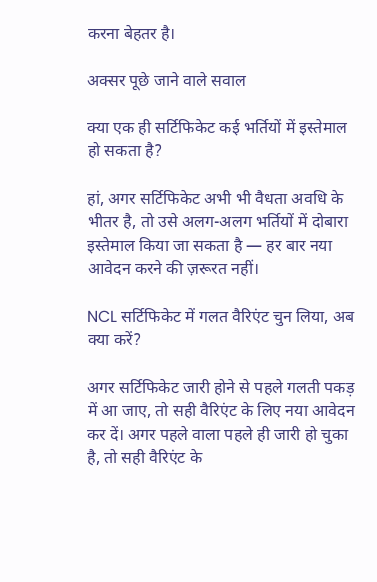करना बेहतर है।

अक्सर पूछे जाने वाले सवाल

क्या एक ही सर्टिफिकेट कई भर्तियों में इस्तेमाल हो सकता है?

हां, अगर सर्टिफिकेट अभी भी वैधता अवधि के भीतर है, तो उसे अलग-अलग भर्तियों में दोबारा इस्तेमाल किया जा सकता है — हर बार नया आवेदन करने की ज़रूरत नहीं।

NCL सर्टिफिकेट में गलत वैरिएंट चुन लिया, अब क्या करें?

अगर सर्टिफिकेट जारी होने से पहले गलती पकड़ में आ जाए, तो सही वैरिएंट के लिए नया आवेदन कर दें। अगर पहले वाला पहले ही जारी हो चुका है, तो सही वैरिएंट के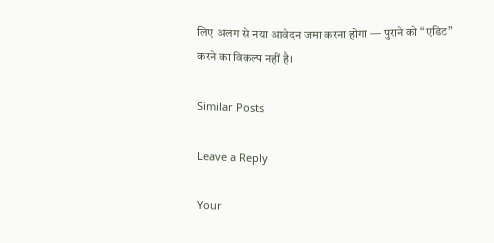लिए अलग से नया आवेदन जमा करना होगा — पुराने को “एडिट” करने का विकल्प नहीं है।

Similar Posts

Leave a Reply

Your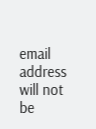email address will not be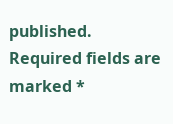published. Required fields are marked *